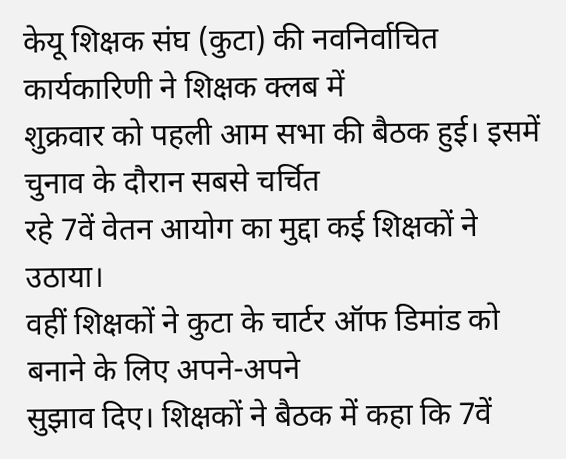केयू शिक्षक संघ (कुटा) की नवनिर्वाचित कार्यकारिणी ने शिक्षक क्लब में
शुक्रवार को पहली आम सभा की बैठक हुई। इसमें चुनाव के दौरान सबसे चर्चित
रहे 7वें वेतन आयोग का मुद्दा कई शिक्षकों ने उठाया।
वहीं शिक्षकों ने कुटा के चार्टर ऑफ डिमांड को बनाने के लिए अपने-अपने
सुझाव दिए। शिक्षकों ने बैठक में कहा कि 7वें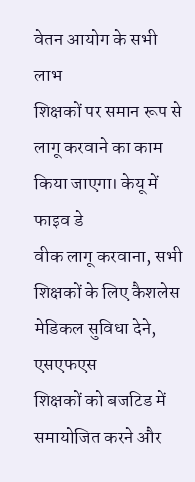वेतन आयोग के सभी लाभ
शिक्षकों पर समान रूप से लागू करवाने का काम किया जाएगा। केयू में फाइव डे
वीक लागू करवाना, सभी शिक्षकों के लिए कैशलेस मेडिकल सुविधा देने, एसएफएस
शिक्षकों को बजटिड में समायोजित करने और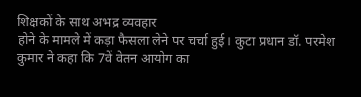शिक्षकों के साथ अभद्र व्यवहार
होने के मामले में कड़ा फैसला लेने पर चर्चा हुई। कुटा प्रधान डॉ. परमेश
कुमार ने कहा कि 7वें वेतन आयोग का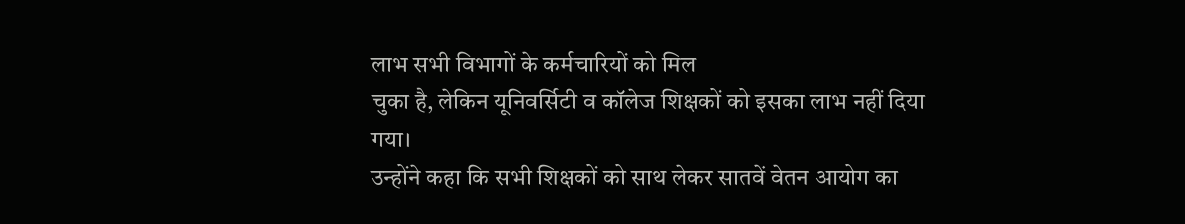लाभ सभी विभागों के कर्मचारियों को मिल
चुका है, लेकिन यूनिवर्सिटी व कॉलेज शिक्षकों को इसका लाभ नहीं दिया गया।
उन्होंने कहा कि सभी शिक्षकों को साथ लेकर सातवें वेतन आयोग का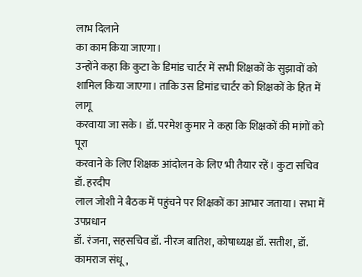लाभ दिलाने
का काम किया जाएगा।
उन्होंने कहा कि कुटा के डिमांड चार्टर में सभी शिक्षकों के सुझावों को
शामिल किया जाएगा। ताकि उस डिमांड चार्टर को शिक्षकों के हित में लागू
करवाया जा सके। डॉ. परमेश कुमार ने कहा कि शिक्षकों की मांगों को पूरा
करवाने के लिए शिक्षक आंदोलन के लिए भी तैयार रहें। कुटा सचिव डॉ. हरदीप
लाल जोशी ने बैठक में पहुंचने पर शिक्षकों का आभार जताया। सभा में उपप्रधान
डॉ. रंजना, सहसचिव डॉ. नीरज बातिश, कोषाध्यक्ष डॉ. सतीश, डॉ. कामराज संधू,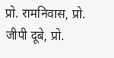प्रो. रामनिवास, प्रो. जीपी दूबे, प्रो.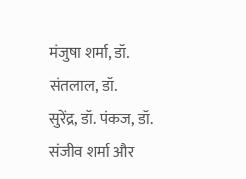मंजुषा शर्मा, डॉ. संतलाल, डॉ.
सुरेंद्र, डॉ. पंकज, डॉ. संजीव शर्मा और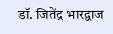डॉ. जितेंद्र भारद्वाज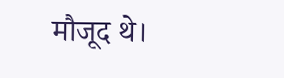मौजूद थे।